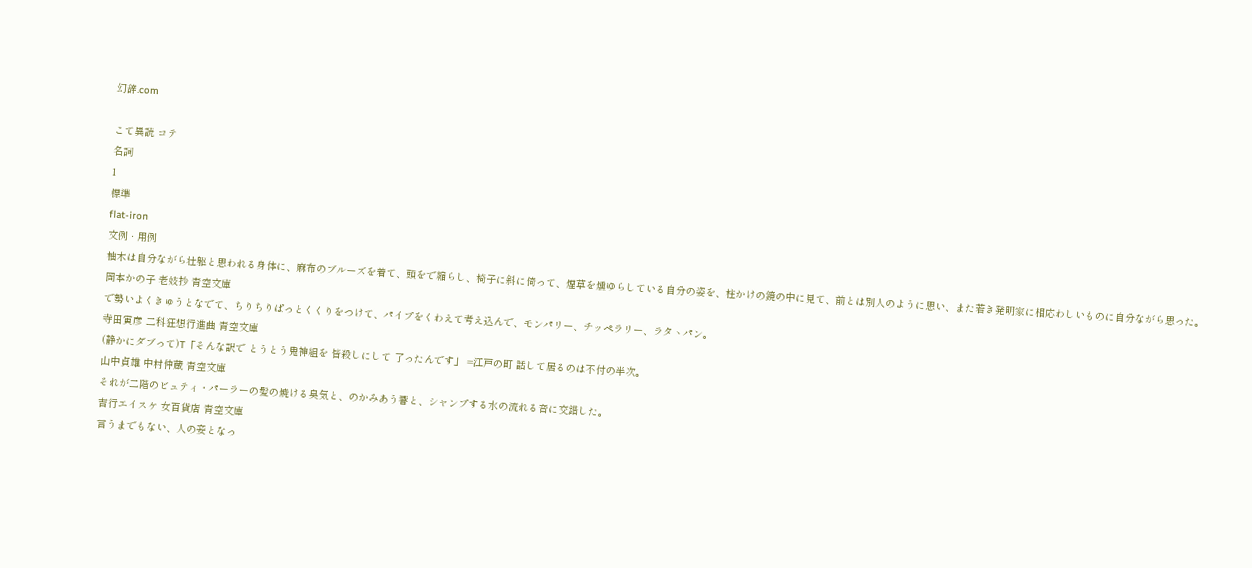幻辞.com

こて異読 コテ
名詞
1
標準
flat-iron
文例 · 用例
柚木は自分ながら壮躯と思われる身体に、麻布のブルーズを着て、頭をで縮らし、椅子に斜に倚って、煙草を燻ゆらしている自分の姿を、柱かけの鏡の中に見て、前とは別人のように思い、また若き発明家に相応わしいものに自分ながら思った。
岡本かの子 老妓抄 青空文庫
で勢いよくきゅうとなでて、ちりちりぱっとくくりをつけて、パイプをくわえて考え込んで、モンパリー、チッペラリー、ラタヽパン。
寺田寅彦 二科狂想行進曲 青空文庫
(静かにダブって)T「そんな訳で とうとう鬼神組を 皆殺しにして 了ったんです」 =江戸の町 話して居るのは不付の半次。
山中貞雄 中村仲蔵 青空文庫
それが二階のビュティ・パーラーの髪の焼ける臭気と、のかみあう響と、シャンプする水の流れる音に交錯した。
吉行エイスケ 女百貨店 青空文庫
言うまでもない、人の妾となっ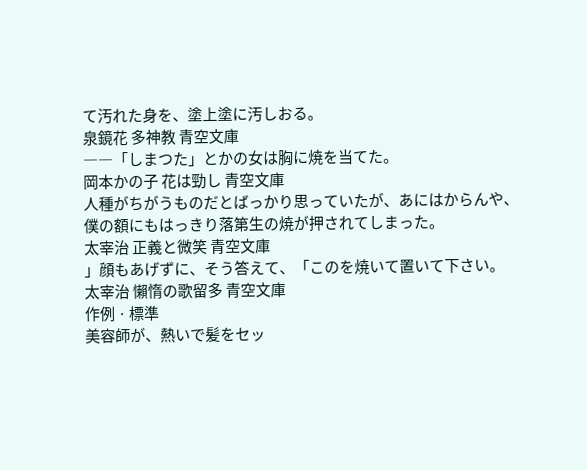て汚れた身を、塗上塗に汚しおる。
泉鏡花 多神教 青空文庫
――「しまつた」とかの女は胸に焼を当てた。
岡本かの子 花は勁し 青空文庫
人種がちがうものだとばっかり思っていたが、あにはからんや、僕の額にもはっきり落第生の焼が押されてしまった。
太宰治 正義と微笑 青空文庫
」顔もあげずに、そう答えて、「このを焼いて置いて下さい。
太宰治 懶惰の歌留多 青空文庫
作例 · 標準
美容師が、熱いで髪をセッ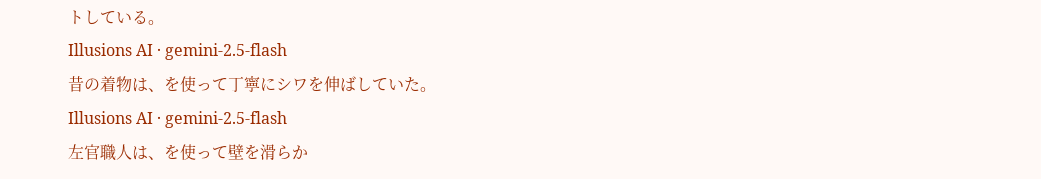トしている。
Illusions AI · gemini-2.5-flash
昔の着物は、を使って丁寧にシワを伸ばしていた。
Illusions AI · gemini-2.5-flash
左官職人は、を使って壁を滑らか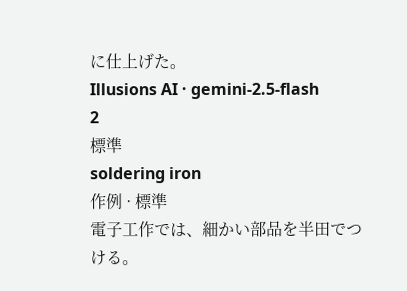に仕上げた。
Illusions AI · gemini-2.5-flash
2
標準
soldering iron
作例 · 標準
電子工作では、細かい部品を半田でつける。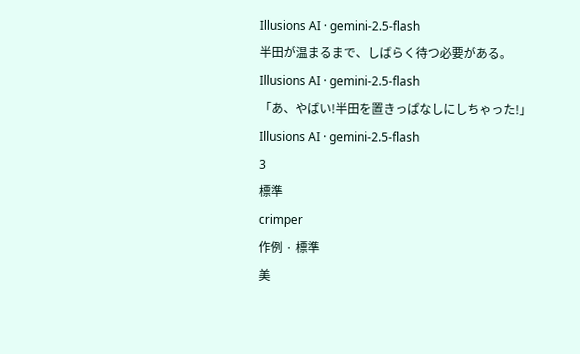Illusions AI · gemini-2.5-flash
半田が温まるまで、しばらく待つ必要がある。
Illusions AI · gemini-2.5-flash
「あ、やばい!半田を置きっぱなしにしちゃった!」
Illusions AI · gemini-2.5-flash
3
標準
crimper
作例 · 標準
美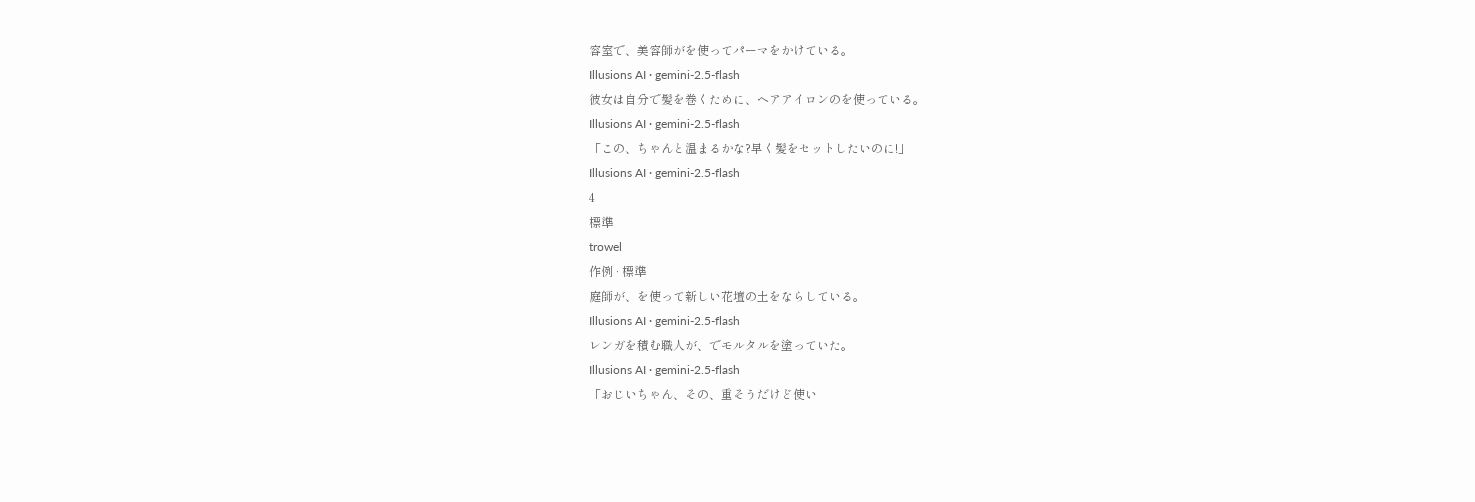容室で、美容師がを使ってパーマをかけている。
Illusions AI · gemini-2.5-flash
彼女は自分で髪を巻くために、ヘアアイロンのを使っている。
Illusions AI · gemini-2.5-flash
「この、ちゃんと温まるかな?早く髪をセットしたいのに!」
Illusions AI · gemini-2.5-flash
4
標準
trowel
作例 · 標準
庭師が、を使って新しい花壇の土をならしている。
Illusions AI · gemini-2.5-flash
レンガを積む職人が、でモルタルを塗っていた。
Illusions AI · gemini-2.5-flash
「おじいちゃん、その、重そうだけど使い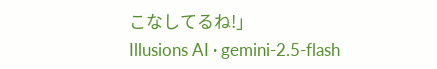こなしてるね!」
Illusions AI · gemini-2.5-flash